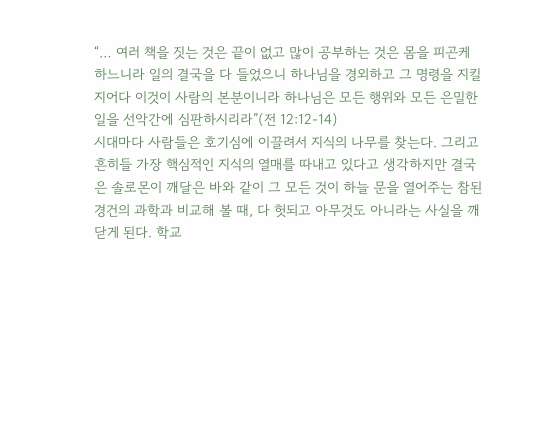“… 여러 책을 짓는 것은 끝이 없고 많이 공부하는 것은 몸을 피곤케 하느니라 일의 결국을 다 들었으니 하나님을 경외하고 그 명령을 지킬지어다 이것이 사람의 본분이니라 하나님은 모든 행위와 모든 은밀한 일을 선악간에 심판하시리라”(전 12:12-14)
시대마다 사람들은 호기심에 이끌려서 지식의 나무를 찾는다. 그리고 흔히들 가장 핵심적인 지식의 열매를 따내고 있다고 생각하지만 결국은 솔로몬이 깨달은 바와 같이 그 모든 것이 하늘 문을 열어주는 참된 경건의 과학과 비교해 볼 때, 다 헛되고 아무것도 아니라는 사실을 깨닫게 된다. 학교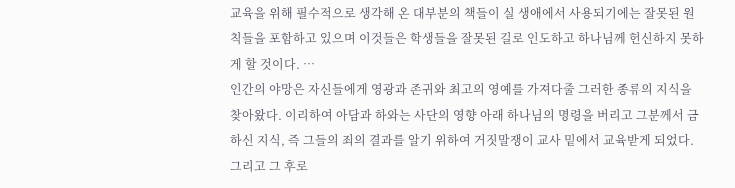교육을 위해 필수적으로 생각해 온 대부분의 책들이 실 생애에서 사용되기에는 잘못된 원칙들을 포함하고 있으며 이것들은 학생들을 잘못된 길로 인도하고 하나님께 헌신하지 못하게 할 것이다. …
인간의 야망은 자신들에게 영광과 존귀와 최고의 영예를 가져다줄 그러한 종류의 지식을 찾아왔다. 이리하여 아담과 하와는 사단의 영향 아래 하나님의 명령을 버리고 그분께서 금하신 지식, 즉 그들의 죄의 결과를 알기 위하여 거짓말쟁이 교사 밑에서 교육받게 되었다. 그리고 그 후로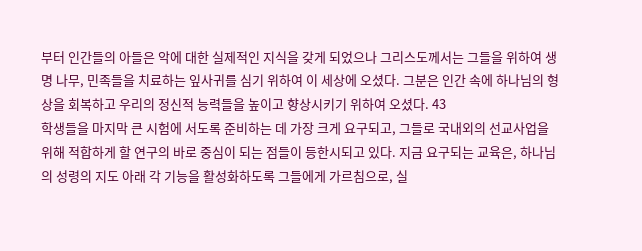부터 인간들의 아들은 악에 대한 실제적인 지식을 갖게 되었으나 그리스도께서는 그들을 위하여 생명 나무, 민족들을 치료하는 잎사귀를 심기 위하여 이 세상에 오셨다. 그분은 인간 속에 하나님의 형상을 회복하고 우리의 정신적 능력들을 높이고 향상시키기 위하여 오셨다. 43
학생들을 마지막 큰 시험에 서도록 준비하는 데 가장 크게 요구되고, 그들로 국내외의 선교사업을 위해 적합하게 할 연구의 바로 중심이 되는 점들이 등한시되고 있다. 지금 요구되는 교육은, 하나님의 성령의 지도 아래 각 기능을 활성화하도록 그들에게 가르침으로, 실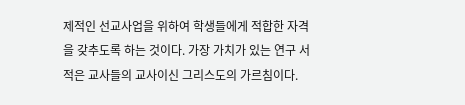제적인 선교사업을 위하여 학생들에게 적합한 자격을 갖추도록 하는 것이다. 가장 가치가 있는 연구 서적은 교사들의 교사이신 그리스도의 가르침이다.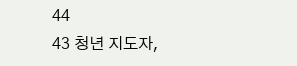44
43 청년 지도자,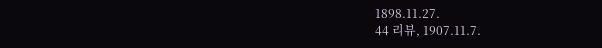1898.11.27.
44 리뷰, 1907.11.7.